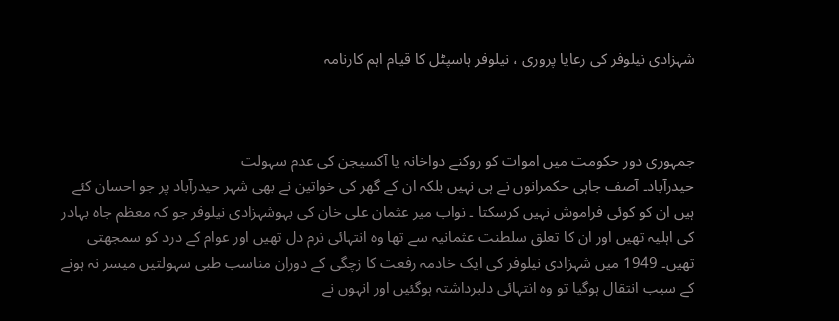شہزادی نیلوفر کی رعایا پروری ، نیلوفر ہاسپٹل کا قیام اہم کارنامہ



جمہوری دور حکومت میں اموات کو روکنے دواخانہ یا آکسیجن کی عدم سہولت
حیدرآباد۔ آصف جاہی حکمرانوں نے ہی نہیں بلکہ ان کے گھر کی خواتین نے بھی شہر حیدرآباد پر جو احسان کئے ہیں ان کو کوئی فراموش نہیں کرسکتا ۔ نواب میر عثمان علی خان کی بہوشہزادی نیلوفر جو کہ معظم جاہ بہادر کی اہلیہ تھیں اور ان کا تعلق سلطنت عثمانیہ سے تھا وہ انتہائی نرم دل تھیں اور عوام کے درد کو سمجھتی تھیں۔ 1949 میں شہزادی نیلوفر کی ایک خادمہ رفعت کا زچگی کے دوران مناسب طبی سہولتیں میسر نہ ہونے کے سبب انتقال ہوگیا تو وہ انتہائی دلبرداشتہ ہوگئیں اور انہوں نے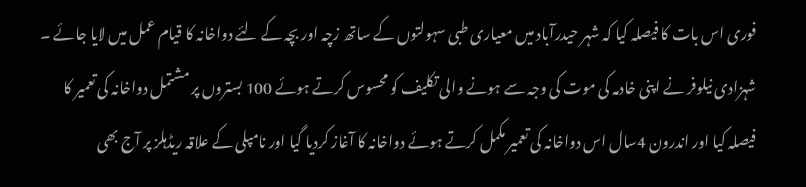فوری اس بات کا فیصلہ کیا کہ شہر حیدرآباد میں معیاری طبی سہولتوں کے ساتھ زچہ اور بچہ کے لئے دواخانہ کا قیام عمل میں لایا جائے ۔ شہزادی نیلوفر نے اپنی خادمہ کی موت کی وجہ سے ہونے والی تکلیف کو محسوس کرتے ہوئے 100 بستروں پر مشتمل دواخانہ کی تعمیر کا فیصلہ کیا اور اندرون 4سال اس دواخانہ کی تعمیر مکمل کرتے ہوئے دواخانہ کا آغاز کردیا گیا اور نامپلی کے علاقہ ریڈہلز پر آج بھی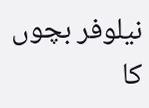نیلوفر بچوں کا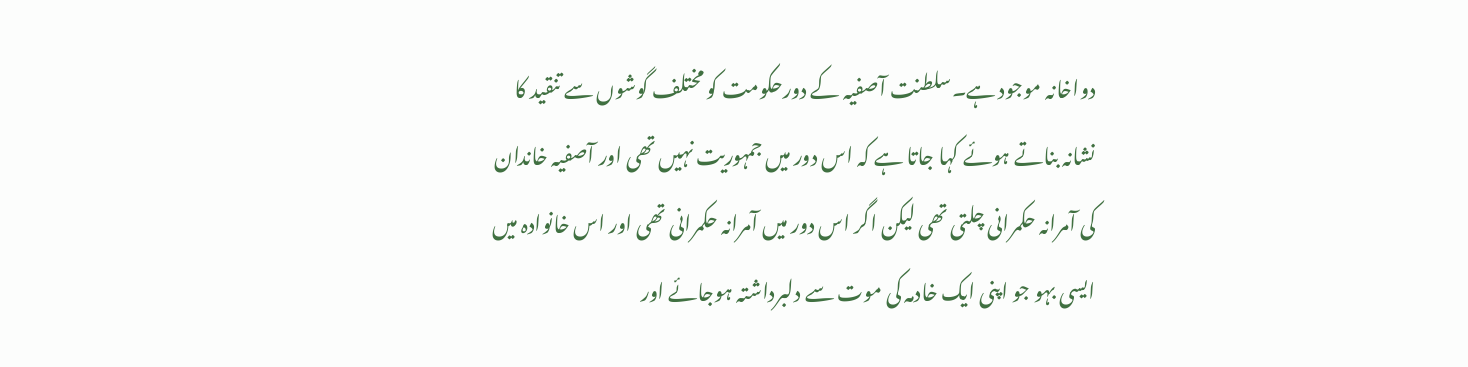دواخانہ موجود ہے۔سلطنت آصفیہ کے دورحکومت کو مختلف گوشوں سے تنقید کا نشانہ بناتے ہوئے کہا جاتا ہے کہ اس دور میں جمہوریت نہیں تھی اور آصفیہ خاندان کی آمرانہ حکمرانی چلتی تھی لیکن اگر اس دور میں آمرانہ حکمرانی تھی اور اس خانوادہ میں ایسی بہو جو اپنی ایک خادمہ کی موت سے دلبرداشتہ ہوجائے اور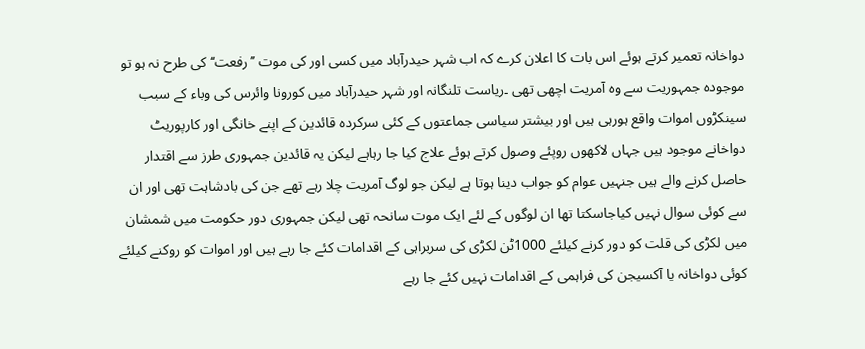دواخانہ تعمیر کرتے ہوئے اس بات کا اعلان کرے کہ اب شہر حیدرآباد میں کسی اور کی موت ’’رفعت‘‘ کی طرح نہ ہو تو موجودہ جمہوریت سے وہ آمریت اچھی تھی ۔ریاست تلنگانہ اور شہر حیدرآباد میں کورونا وائرس کی وباء کے سبب سینکڑوں اموات واقع ہورہی ہیں اور بیشتر سیاسی جماعتوں کے کئی سرکردہ قائدین کے اپنے خانگی اور کارپوریٹ دواخانے موجود ہیں جہاں لاکھوں روپئے وصول کرتے ہوئے علاج کیا جا رہاہے لیکن یہ قائدین جمہوری طرز سے اقتدار حاصل کرنے والے ہیں جنہیں عوام کو جواب دینا ہوتا ہے لیکن جو لوگ آمریت چلا رہے تھے جن کی بادشاہت تھی اور ان سے کوئی سوال نہیں کیاجاسکتا تھا ان لوگوں کے لئے ایک موت سانحہ تھی لیکن جمہوری دور حکومت میں شمشان میں لکڑی کی قلت کو دور کرنے کیلئے 1000ٹن لکڑی کی سربراہی کے اقدامات کئے جا رہے ہیں اور اموات کو روکنے کیلئے کوئی دواخانہ یا آکسیجن کی فراہمی کے اقدامات نہیں کئے جا رہے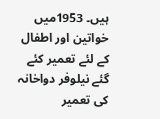ہیں۔ 1953میں خواتین اور اطفال کے لئے تعمیر کئے گئے نیلوفر دواخانہ کی تعمیر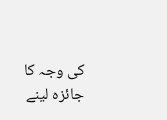کی وجہ کا جائزہ لینے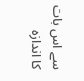سے اس بات کا اندازہ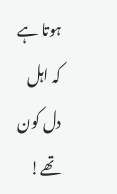ہوتا ہے کہ اہل دل کون تھے!